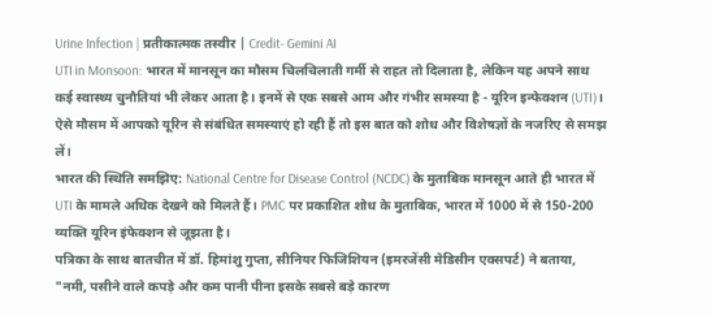Urine Infection | प्रतीकात्मक तस्वीर | Credit- Gemini AI
UTI in Monsoon: भारत में मानसून का मौसम चिलचिलाती गर्मी से राहत तो दिलाता है, लेकिन यह अपने साथ कई स्वास्थ्य चुनौतियां भी लेकर आता है। इनमें से एक सबसे आम और गंभीर समस्या है - यूरिन इन्फेक्शन (UTI)। ऐसे मौसम में आपको यूरिन से संबंधित समस्याएं हो रही हैं तो इस बात को शोध और विशेषज्ञों के नजरिए से समझ लें।
भारत की स्थिति समझिए: National Centre for Disease Control (NCDC) के मुताबिक मानसून आते ही भारत में UTI के मामले अधिक देखने को मिलते हैं। PMC पर प्रकाशित शोध के मुताबिक, भारत में 1000 में से 150-200 व्यक्ति यूरिन इंफेक्शन से जूझता है।
पत्रिका के साथ बातचीत में डॉ. हिमांशु गुप्ता, सीनियर फिजिशियन (इमरजेंसी मेडिसीन एक्सपर्ट) ने बताया, "नमी, पसीने वाले कपड़े और कम पानी पीना इसके सबसे बड़े कारण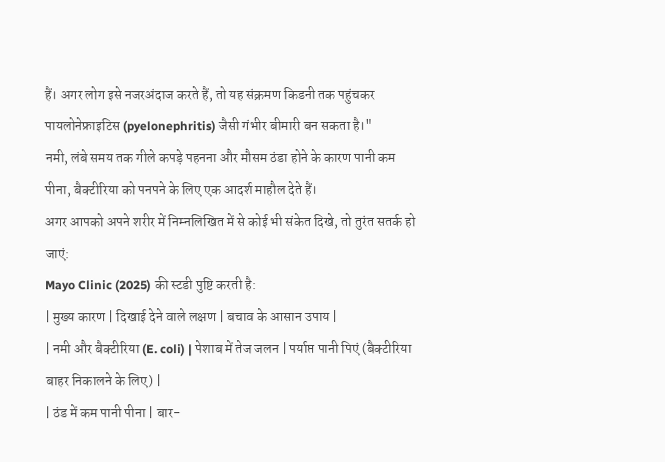हैं। अगर लोग इसे नजरअंदाज करते हैं, तो यह संक्रमण किडनी तक पहुंचकर पायलोनेफ्राइटिस (pyelonephritis) जैसी गंभीर बीमारी बन सकता है।"
नमी, लंबे समय तक गीले कपड़े पहनना और मौसम ठंडा होने के कारण पानी कम पीना, बैक्टीरिया को पनपने के लिए एक आदर्श माहौल देते हैं।
अगर आपको अपने शरीर में निम्नलिखित में से कोई भी संकेत दिखे, तो तुरंत सतर्क हो जाएं:
Mayo Clinic (2025) की स्टडी पुष्टि करती है:
| मुख्य कारण | दिखाई देने वाले लक्षण | बचाव के आसान उपाय |
| नमी और बैक्टीरिया (E. coli) | पेशाब में तेज जलन | पर्याप्त पानी पिएं (बैक्टीरिया बाहर निकालने के लिए) |
| ठंड में कम पानी पीना | बार-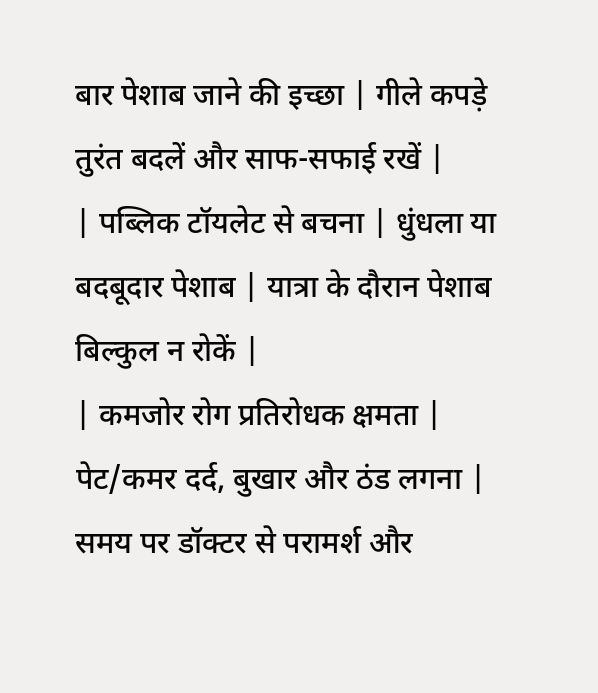बार पेशाब जाने की इच्छा | गीले कपड़े तुरंत बदलें और साफ-सफाई रखें |
| पब्लिक टॉयलेट से बचना | धुंधला या बदबूदार पेशाब | यात्रा के दौरान पेशाब बिल्कुल न रोकें |
| कमजोर रोग प्रतिरोधक क्षमता | पेट/कमर दर्द, बुखार और ठंड लगना | समय पर डॉक्टर से परामर्श और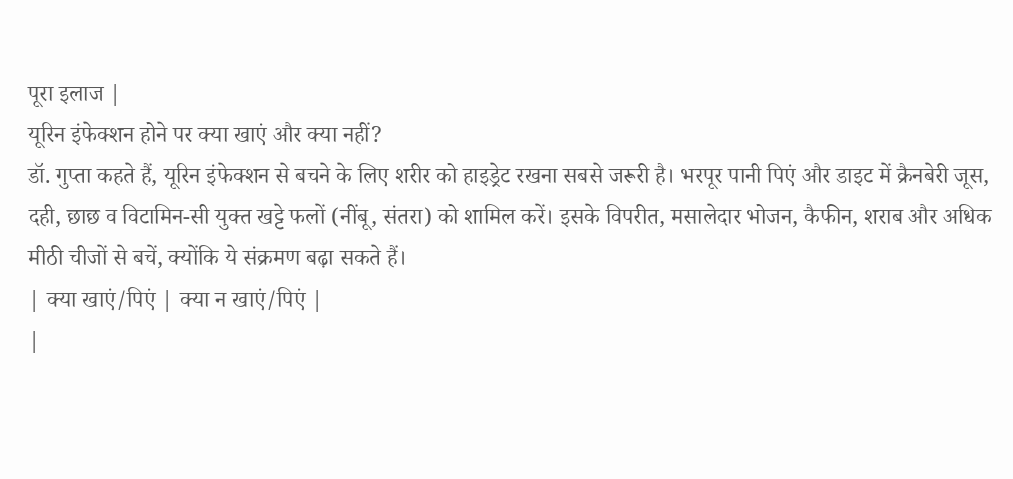पूरा इलाज |
यूरिन इंफेक्शन होने पर क्या खाएं और क्या नहीं?
डॉ. गुप्ता कहते हैं, यूरिन इंफेक्शन से बचने के लिए शरीर को हाइड्रेट रखना सबसे जरूरी है। भरपूर पानी पिएं और डाइट में क्रैनबेरी जूस, दही, छाछ व विटामिन-सी युक्त खट्टे फलों (नींबू, संतरा) को शामिल करें। इसके विपरीत, मसालेदार भोजन, कैफीन, शराब और अधिक मीठी चीजों से बचें, क्योंकि ये संक्रमण बढ़ा सकते हैं।
| क्या खाएं/पिएं | क्या न खाएं/पिएं |
|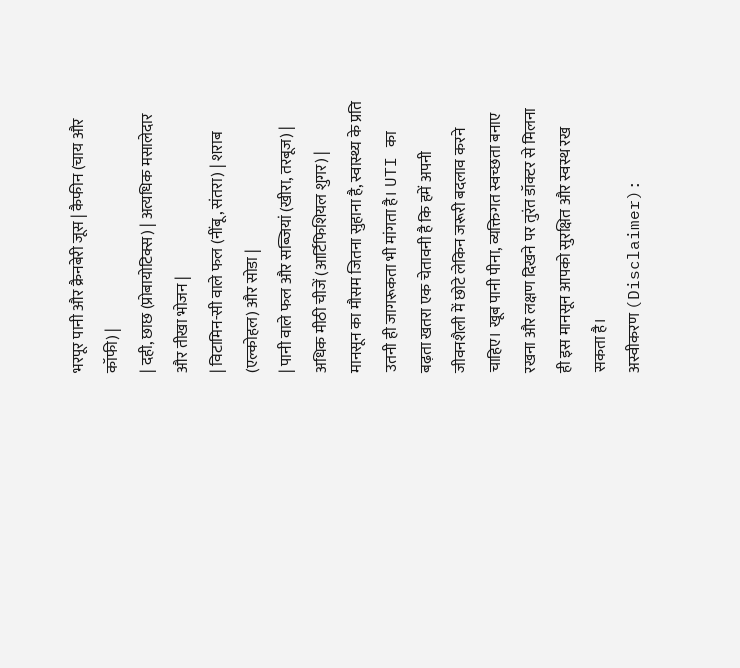भरपूर पानी और क्रैनबेरी जूस | कैफीन (चाय और कॉफी) |
| दही, छाछ (प्रोबायोटिक्स) | अत्यधिक मसालेदार और तीखा भोजन |
| विटामिन-सी वाले फल (नींबू, संतरा) | शराब (एल्कोहल) और सोडा |
| पानी वाले फल और सब्जियां (खीरा, तरबूज) | अधिक मीठी चीजें (आर्टिफिशियल शुगर) |
मानसून का मौसम जितना सुहाना है, स्वास्थ्य के प्रति उतनी ही जागरूकता भी मांगता है। UTI का बढ़ता खतरा एक चेतावनी है कि हमें अपनी जीवनशैली में छोटे लेकिन जरूरी बदलाव करने चाहिए। खूब पानी पीना, व्यक्तिगत स्वच्छता बनाए रखना और लक्षण दिखने पर तुरंत डॉक्टर से मिलना ही इस मानसून आपको सुरक्षित और स्वस्थ रख सकता है।
अस्वीकरण (Disclaimer):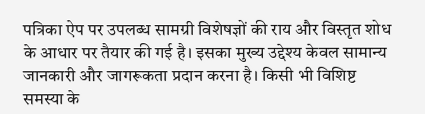पत्रिका ऐप पर उपलब्ध सामग्री विशेषज्ञों की राय और विस्तृत शोध के आधार पर तैयार की गई है। इसका मुख्य उद्देश्य केवल सामान्य जानकारी और जागरूकता प्रदान करना है। किसी भी विशिष्ट समस्या के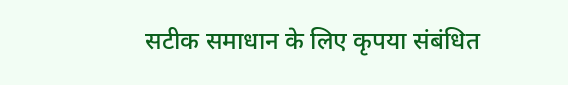सटीक समाधान के लिए कृपया संबंधित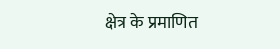क्षेत्र के प्रमाणित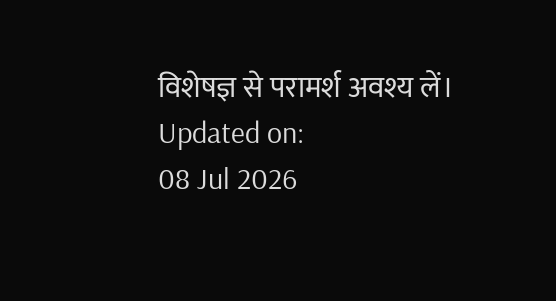विशेषज्ञ से परामर्श अवश्य लें।
Updated on:
08 Jul 2026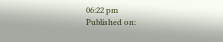06:22 pm
Published on: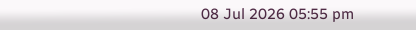08 Jul 2026 05:55 pm